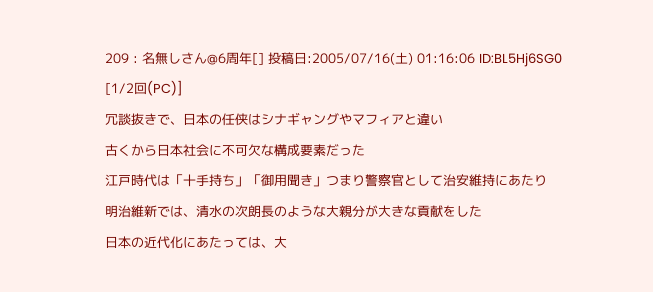209 : 名無しさん@6周年[] 投稿日:2005/07/16(土) 01:16:06 ID:BL5Hj6SG0 [1/2回(PC)]
冗談抜きで、日本の任侠はシナギャングやマフィアと違い
古くから日本社会に不可欠な構成要素だった
江戸時代は「十手持ち」「御用聞き」つまり警察官として治安維持にあたり
明治維新では、清水の次朗長のような大親分が大きな貢献をした
日本の近代化にあたっては、大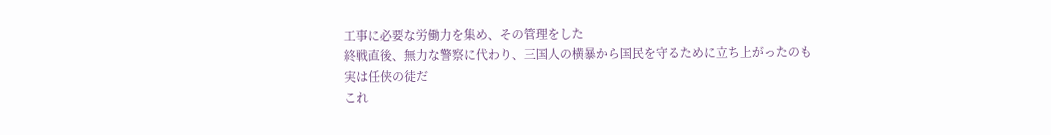工事に必要な労働力を集め、その管理をした
終戦直後、無力な警察に代わり、三国人の横暴から国民を守るために立ち上がったのも
実は任侠の徒だ
これ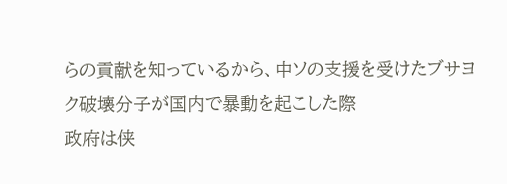らの貢献を知っているから、中ソの支援を受けたブサヨク破壊分子が国内で暴動を起こした際
政府は侠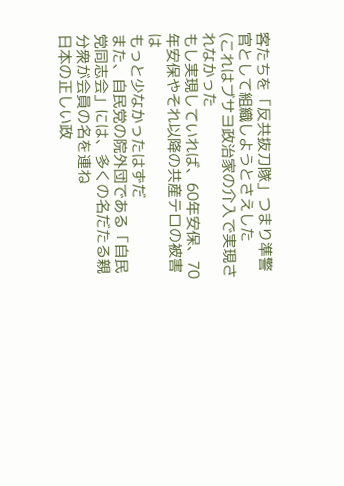客たちを「反共抜刀隊」つまり準警官として組織しようとさえした
(これはブサヨ政治家の介入で実現されなかった
もし実現していれば、60年安保、70年安保やそれ以降の共産テロの被害は
もっと少なかったはずだ
また、自民党の院外団である「自民党同志会」には、多くの名だたる親分衆が会員の名を連ね
日本の正しい政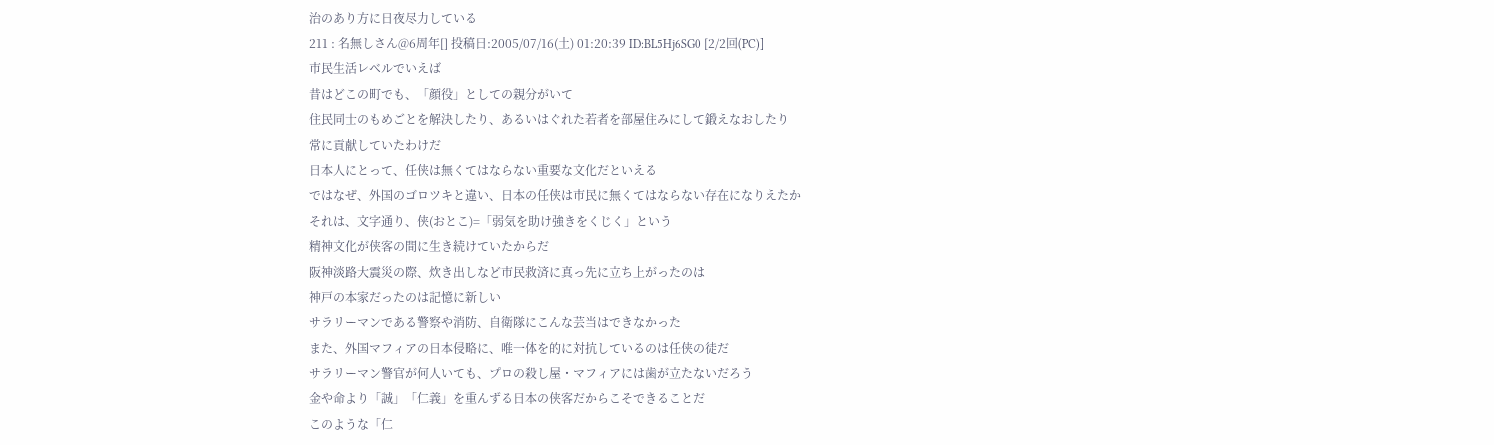治のあり方に日夜尽力している
211 : 名無しさん@6周年[] 投稿日:2005/07/16(土) 01:20:39 ID:BL5Hj6SG0 [2/2回(PC)]
市民生活レベルでいえば
昔はどこの町でも、「顔役」としての親分がいて
住民同士のもめごとを解決したり、あるいはぐれた若者を部屋住みにして鍛えなおしたり
常に貢献していたわけだ
日本人にとって、任侠は無くてはならない重要な文化だといえる
ではなぜ、外国のゴロツキと違い、日本の任侠は市民に無くてはならない存在になりえたか
それは、文字通り、侠(おとこ)=「弱気を助け強きをくじく」という
精神文化が侠客の間に生き続けていたからだ
阪神淡路大震災の際、炊き出しなど市民救済に真っ先に立ち上がったのは
神戸の本家だったのは記憶に新しい
サラリーマンである警察や消防、自衛隊にこんな芸当はできなかった
また、外国マフィアの日本侵略に、唯一体を的に対抗しているのは任侠の徒だ
サラリーマン警官が何人いても、プロの殺し屋・マフィアには歯が立たないだろう
金や命より「誠」「仁義」を重んずる日本の侠客だからこそできることだ
このような「仁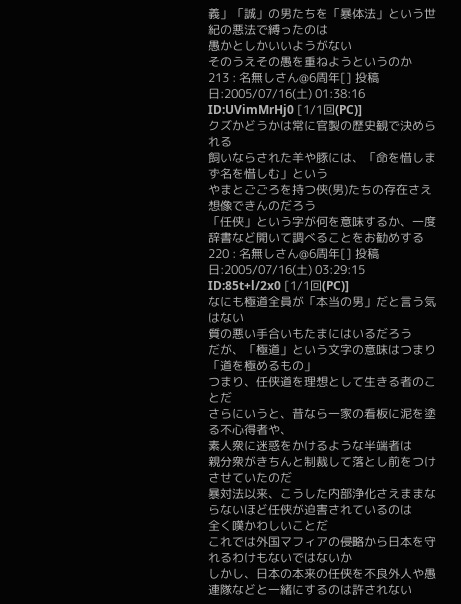義」「誠」の男たちを「暴体法」という世紀の悪法で縛ったのは
愚かとしかいいようがない
そのうえその愚を重ねようというのか
213 : 名無しさん@6周年[] 投稿日:2005/07/16(土) 01:38:16 ID:UVimMrHj0 [1/1回(PC)]
クズかどうかは常に官製の歴史観で決められる
飼いならされた羊や豚には、「命を惜しまず名を惜しむ」という
やまとごごろを持つ侠(男)たちの存在さえ想像できんのだろう
「任侠」という字が何を意味するか、一度辞書など開いて調べることをお勧めする
220 : 名無しさん@6周年[] 投稿日:2005/07/16(土) 03:29:15 ID:85t+l/2x0 [1/1回(PC)]
なにも極道全員が「本当の男」だと言う気はない
質の悪い手合いもたまにはいるだろう
だが、「極道」という文字の意味はつまり「道を極めるもの」
つまり、任侠道を理想として生きる者のことだ
さらにいうと、昔なら一家の看板に泥を塗る不心得者や、
素人衆に迷惑をかけるような半端者は
親分衆がきちんと制裁して落とし前をつけさせていたのだ
暴対法以来、こうした内部浄化さえままならないほど任侠が迫害されているのは
全く嘆かわしいことだ
これでは外国マフィアの侵略から日本を守れるわけもないではないか
しかし、日本の本来の任侠を不良外人や愚連隊などと一緒にするのは許されない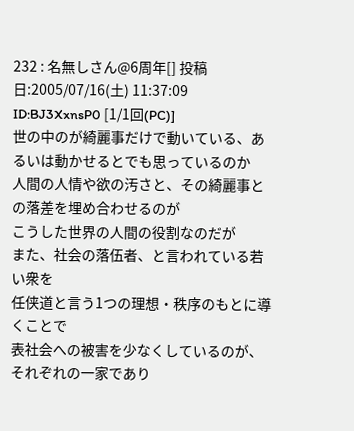232 : 名無しさん@6周年[] 投稿日:2005/07/16(土) 11:37:09 ID:BJ3XxnsP0 [1/1回(PC)]
世の中のが綺麗事だけで動いている、あるいは動かせるとでも思っているのか
人間の人情や欲の汚さと、その綺麗事との落差を埋め合わせるのが
こうした世界の人間の役割なのだが
また、社会の落伍者、と言われている若い衆を
任侠道と言う1つの理想・秩序のもとに導くことで
表社会への被害を少なくしているのが、それぞれの一家であり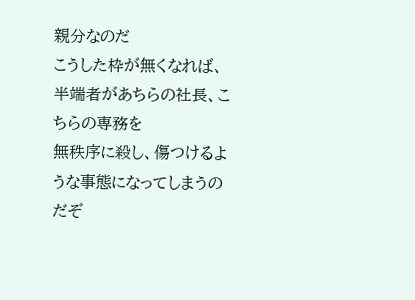親分なのだ
こうした枠が無くなれば、半端者があちらの社長、こちらの専務を
無秩序に殺し、傷つけるような事態になってしまうのだぞ